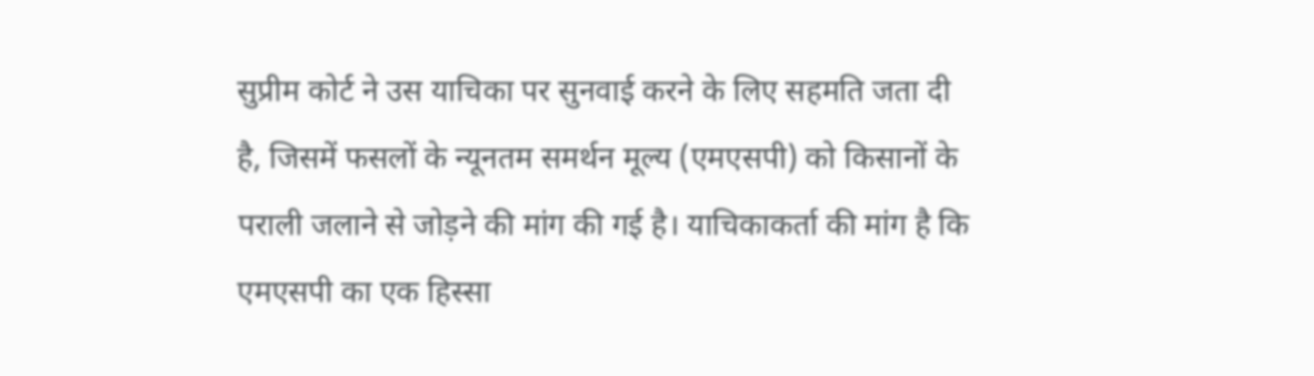सुप्रीम कोर्ट ने उस याचिका पर सुनवाई करने के लिए सहमति जता दी है, जिसमें फसलों के न्यूनतम समर्थन मूल्य (एमएसपी) को किसानों के पराली जलाने से जोड़ने की मांग की गई है। याचिकाकर्ता की मांग है कि एमएसपी का एक हिस्सा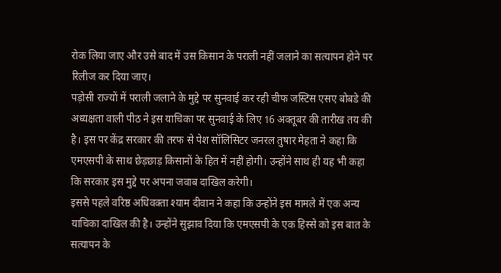रोक लिया जाए और उसे बाद में उस किसान के पराली नहीं जलाने का सत्यापन होने पर रिलीज कर दिया जाए।
पड़ोसी राज्यों में पराली जलाने के मुद्दे पर सुनवाई कर रही चीफ जस्टिस एसए बोबडे की अध्यक्षता वाली पीठ ने इस याचिका पर सुनवाई के लिए 16 अक्तूबर की तारीख तय की है। इस पर केंद्र सरकार की तरफ से पेश सॉलिसिटर जनरल तुषार मेहता ने कहा कि एमएसपी के साथ छेड़छाड़ किसानों के हित में नहीं होगी। उन्होंने साथ ही यह भी कहा कि सरकार इस मुद्दे पर अपना जवाब दाखिल करेगी।
इससे पहले वरिष्ठ अधिवक्ता श्याम दीवान ने कहा कि उन्होंने इस मामले में एक अन्य याचिका दाखिल की है। उन्होंने सुझाव दिया कि एमएसपी के एक हिस्से को इस बात के सत्यापन के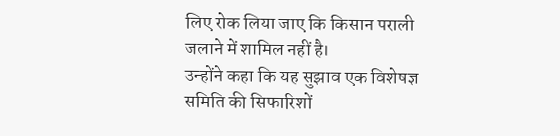लिए रोक लिया जाए कि किसान पराली जलाने में शामिल नहीं है।
उन्होंने कहा कि यह सुझाव एक विशेषज्ञ समिति की सिफारिशों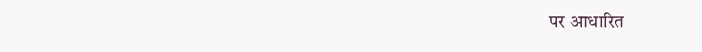पर आधारित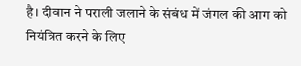है। दीवान ने पराली जलाने के संबंध में जंगल की आग को नियंत्रित करने के लिए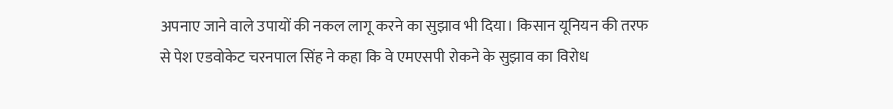अपनाए जाने वाले उपायों की नकल लागू करने का सुझाव भी दिया। किसान यूनियन की तरफ से पेश एडवोकेट चरनपाल सिंह ने कहा कि वे एमएसपी रोकने के सुझाव का विरोध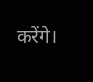करेंगे।